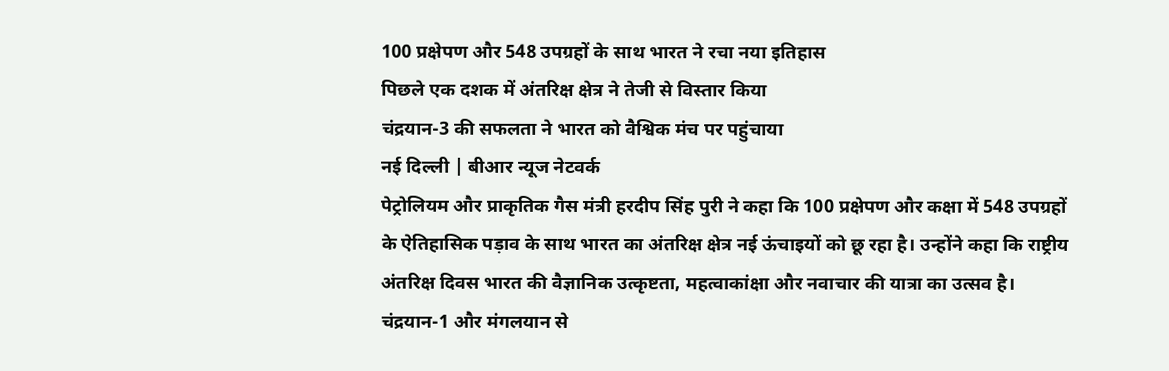100 प्रक्षेपण और 548 उपग्रहों के साथ भारत ने रचा नया इतिहास
पिछले एक दशक में अंतरिक्ष क्षेत्र ने तेजी से विस्तार किया
चंद्रयान-3 की सफलता ने भारत को वैश्विक मंच पर पहुंचाया
नई दिल्ली | बीआर न्यूज नेटवर्क
पेट्रोलियम और प्राकृतिक गैस मंत्री हरदीप सिंह पुरी ने कहा कि 100 प्रक्षेपण और कक्षा में 548 उपग्रहों के ऐतिहासिक पड़ाव के साथ भारत का अंतरिक्ष क्षेत्र नई ऊंचाइयों को छू रहा है। उन्होंने कहा कि राष्ट्रीय अंतरिक्ष दिवस भारत की वैज्ञानिक उत्कृष्टता, महत्वाकांक्षा और नवाचार की यात्रा का उत्सव है। चंद्रयान-1 और मंगलयान से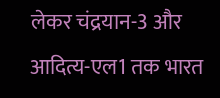लेकर चंद्रयान-3 और आदित्य-एल1 तक भारत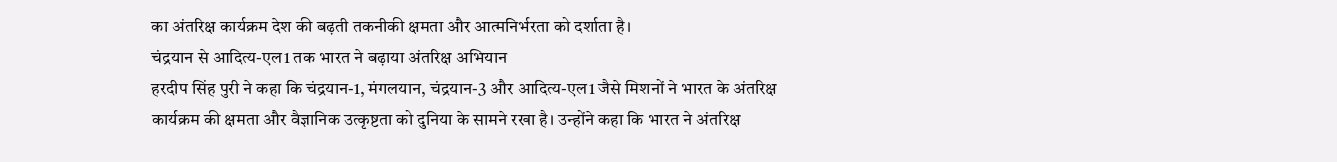का अंतरिक्ष कार्यक्रम देश की बढ़ती तकनीकी क्षमता और आत्मनिर्भरता को दर्शाता है।
चंद्रयान से आदित्य-एल1 तक भारत ने बढ़ाया अंतरिक्ष अभियान
हरदीप सिंह पुरी ने कहा कि चंद्रयान-1, मंगलयान, चंद्रयान-3 और आदित्य-एल1 जैसे मिशनों ने भारत के अंतरिक्ष कार्यक्रम की क्षमता और वैज्ञानिक उत्कृष्टता को दुनिया के सामने रखा है। उन्होंने कहा कि भारत ने अंतरिक्ष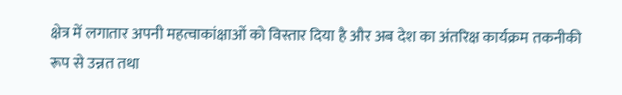क्षेत्र में लगातार अपनी महत्वाकांक्षाओं को विस्तार दिया है और अब देश का अंतरिक्ष कार्यक्रम तकनीकी रूप से उन्नत तथा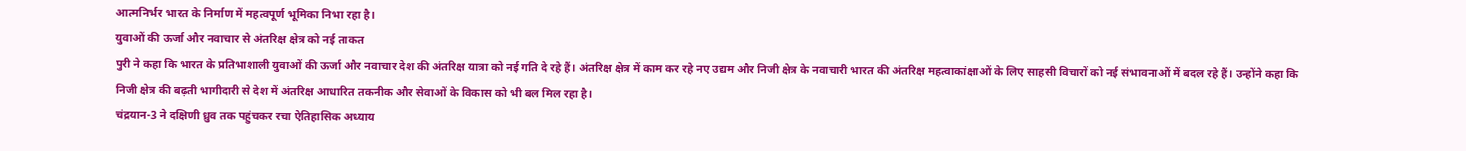आत्मनिर्भर भारत के निर्माण में महत्वपूर्ण भूमिका निभा रहा है।
युवाओं की ऊर्जा और नवाचार से अंतरिक्ष क्षेत्र को नई ताकत
पुरी ने कहा कि भारत के प्रतिभाशाली युवाओं की ऊर्जा और नवाचार देश की अंतरिक्ष यात्रा को नई गति दे रहे हैं। अंतरिक्ष क्षेत्र में काम कर रहे नए उद्यम और निजी क्षेत्र के नवाचारी भारत की अंतरिक्ष महत्वाकांक्षाओं के लिए साहसी विचारों को नई संभावनाओं में बदल रहे हैं। उन्होंने कहा कि निजी क्षेत्र की बढ़ती भागीदारी से देश में अंतरिक्ष आधारित तकनीक और सेवाओं के विकास को भी बल मिल रहा है।
चंद्रयान-3 ने दक्षिणी ध्रुव तक पहुंचकर रचा ऐतिहासिक अध्याय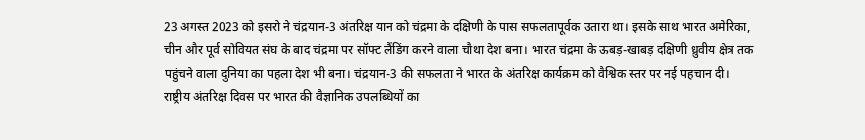23 अगस्त 2023 को इसरो ने चंद्रयान-3 अंतरिक्ष यान को चंद्रमा के दक्षिणी के पास सफलतापूर्वक उतारा था। इसके साथ भारत अमेरिका, चीन और पूर्व सोवियत संघ के बाद चंद्रमा पर सॉफ्ट लैंडिंग करने वाला चौथा देश बना। भारत चंद्रमा के ऊबड़-खाबड़ दक्षिणी ध्रुवीय क्षेत्र तक पहुंचने वाला दुनिया का पहला देश भी बना। चंद्रयान-3 की सफलता ने भारत के अंतरिक्ष कार्यक्रम को वैश्विक स्तर पर नई पहचान दी।
राष्ट्रीय अंतरिक्ष दिवस पर भारत की वैज्ञानिक उपलब्धियों का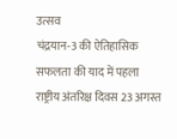उत्सव
चंद्रयान-3 की ऐतिहासिक सफलता की याद में पहला राष्ट्रीय अंतरिक्ष दिवस 23 अगस्त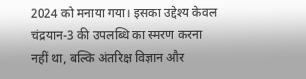2024 को मनाया गया। इसका उद्देश्य केवल चंद्रयान-3 की उपलब्धि का स्मरण करना नहीं था, बल्कि अंतरिक्ष विज्ञान और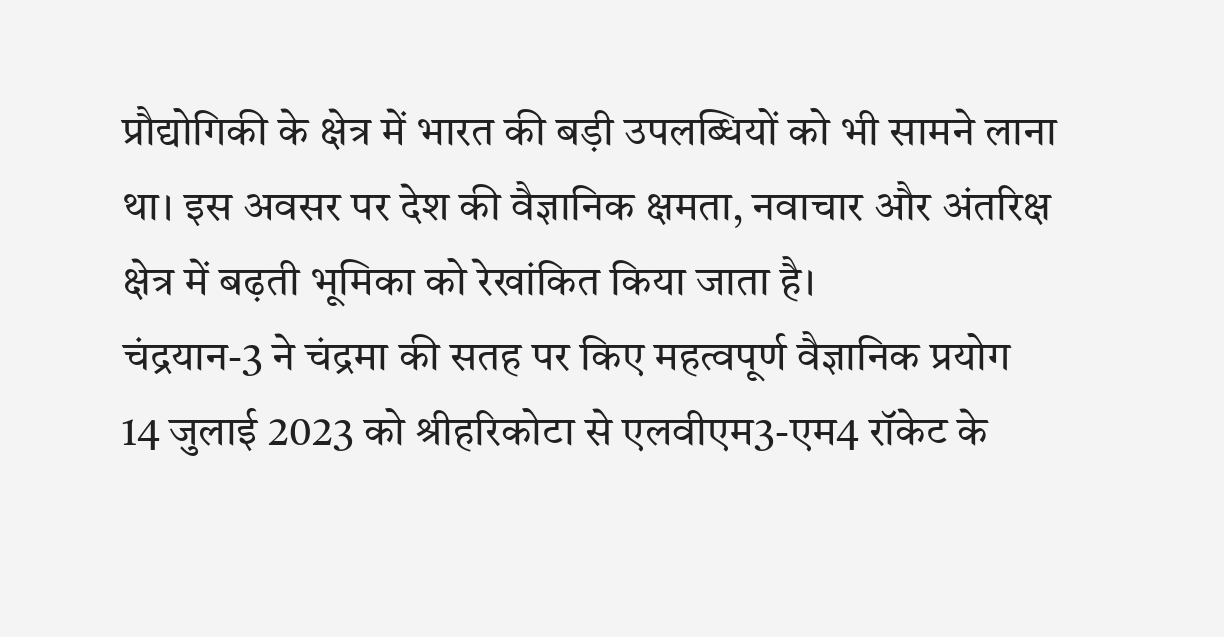प्रौद्योगिकी के क्षेत्र में भारत की बड़ी उपलब्धियों को भी सामने लाना था। इस अवसर पर देश की वैज्ञानिक क्षमता, नवाचार और अंतरिक्ष क्षेत्र में बढ़ती भूमिका को रेखांकित किया जाता है।
चंद्रयान-3 ने चंद्रमा की सतह पर किए महत्वपूर्ण वैज्ञानिक प्रयोग
14 जुलाई 2023 को श्रीहरिकोटा से एलवीएम3-एम4 रॉकेट के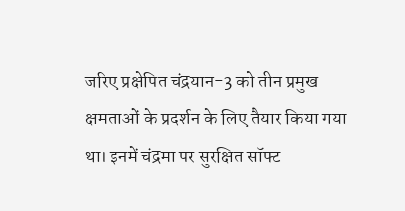जरिए प्रक्षेपित चंद्रयान-3 को तीन प्रमुख क्षमताओं के प्रदर्शन के लिए तैयार किया गया था। इनमें चंद्रमा पर सुरक्षित सॉफ्ट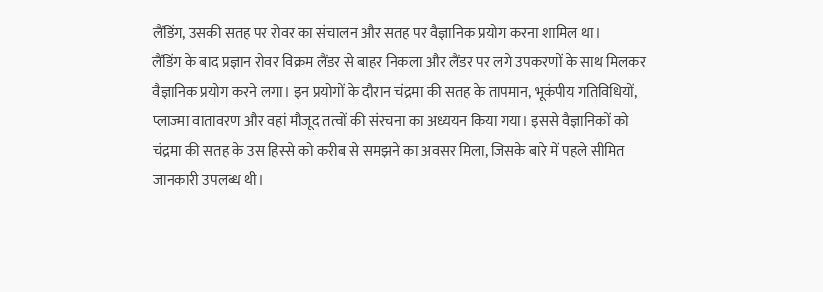लैंडिंग, उसकी सतह पर रोवर का संचालन और सतह पर वैज्ञानिक प्रयोग करना शामिल था।
लैंडिंग के बाद प्रज्ञान रोवर विक्रम लैंडर से बाहर निकला और लैंडर पर लगे उपकरणों के साथ मिलकर वैज्ञानिक प्रयोग करने लगा। इन प्रयोगों के दौरान चंद्रमा की सतह के तापमान, भूकंपीय गतिविधियों, प्लाज्मा वातावरण और वहां मौजूद तत्वों की संरचना का अध्ययन किया गया। इससे वैज्ञानिकों को चंद्रमा की सतह के उस हिस्से को करीब से समझने का अवसर मिला, जिसके बारे में पहले सीमित जानकारी उपलब्ध थी।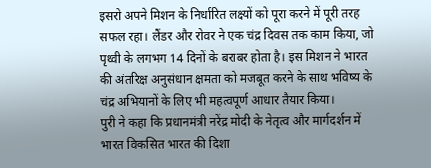इसरो अपने मिशन के निर्धारित लक्ष्यों को पूरा करने में पूरी तरह सफल रहा। लैंडर और रोवर ने एक चंद्र दिवस तक काम किया, जो पृथ्वी के लगभग 14 दिनों के बराबर होता है। इस मिशन ने भारत की अंतरिक्ष अनुसंधान क्षमता को मजबूत करने के साथ भविष्य के चंद्र अभियानों के लिए भी महत्वपूर्ण आधार तैयार किया।
पुरी ने कहा कि प्रधानमंत्री नरेंद्र मोदी के नेतृत्व और मार्गदर्शन में भारत विकसित भारत की दिशा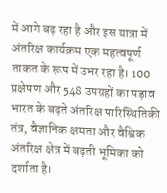में आगे बढ़ रहा है और इस यात्रा में अंतरिक्ष कार्यक्रम एक महत्वपूर्ण ताकत के रूप में उभर रहा है। 100 प्रक्षेपण और 548 उपग्रहों का पड़ाव भारत के बढ़ते अंतरिक्ष पारिस्थितिकी तंत्र, वैज्ञानिक क्षमता और वैश्विक अंतरिक्ष क्षेत्र में बढ़ती भूमिका को दर्शाता है।